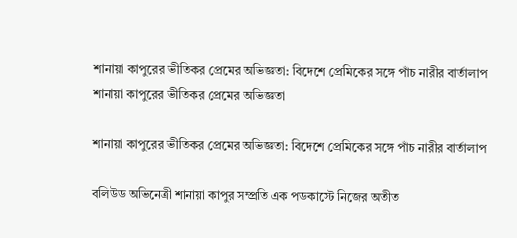শানায়া কাপুরের ভীতিকর প্রেমের অভিজ্ঞতা: বিদেশে প্রেমিকের সঙ্গে পাঁচ নারীর বার্তালাপ
শানায়া কাপুরের ভীতিকর প্রেমের অভিজ্ঞতা

শানায়া কাপুরের ভীতিকর প্রেমের অভিজ্ঞতা: বিদেশে প্রেমিকের সঙ্গে পাঁচ নারীর বার্তালাপ

বলিউড অভিনেত্রী শানায়া কাপুর সম্প্রতি এক পডকাস্টে নিজের অতীত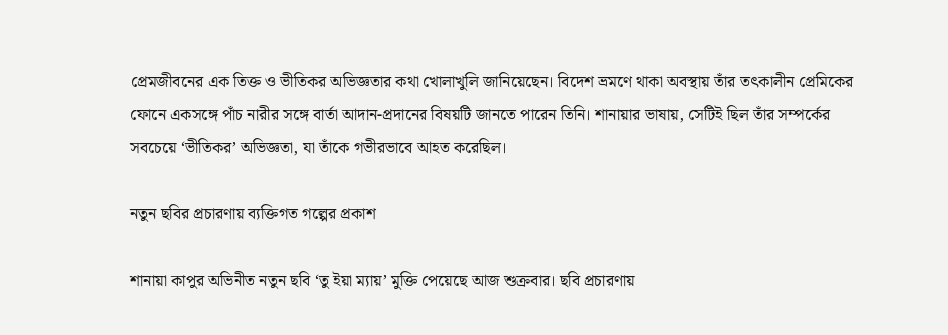প্রেমজীবনের এক তিক্ত ও ভীতিকর অভিজ্ঞতার কথা খোলাখুলি জানিয়েছেন। বিদেশ ভ্রমণে থাকা অবস্থায় তাঁর তৎকালীন প্রেমিকের ফোনে একসঙ্গে পাঁচ নারীর সঙ্গে বার্তা আদান-প্রদানের বিষয়টি জানতে পারেন তিনি। শানায়ার ভাষায়, সেটিই ছিল তাঁর সম্পর্কের সবচেয়ে ‘ভীতিকর’ অভিজ্ঞতা, যা তাঁকে গভীরভাবে আহত করেছিল।

নতুন ছবির প্রচারণায় ব্যক্তিগত গল্পের প্রকাশ

শানায়া কাপুর অভিনীত নতুন ছবি ‘তু ইয়া ম্যায়’ মুক্তি পেয়েছে আজ শুক্রবার। ছবি প্রচারণায়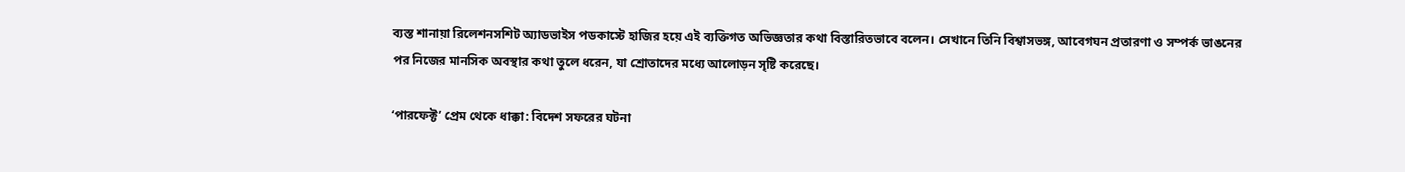ব্যস্ত শানায়া রিলেশনসশিট অ্যাডভাইস পডকাস্টে হাজির হয়ে এই ব্যক্তিগত অভিজ্ঞতার কথা বিস্তারিতভাবে বলেন। সেখানে তিনি বিশ্বাসভঙ্গ, আবেগঘন প্রতারণা ও সম্পর্ক ভাঙনের পর নিজের মানসিক অবস্থার কথা তুলে ধরেন, যা শ্রোতাদের মধ্যে আলোড়ন সৃষ্টি করেছে।

‘পারফেক্ট’ প্রেম থেকে ধাক্কা: বিদেশ সফরের ঘটনা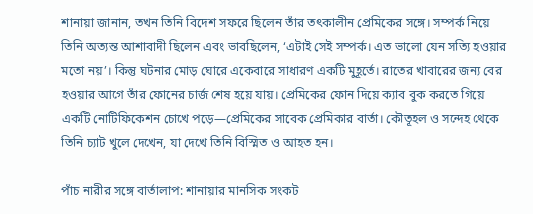শানায়া জানান, তখন তিনি বিদেশ সফরে ছিলেন তাঁর তৎকালীন প্রেমিকের সঙ্গে। সম্পর্ক নিয়ে তিনি অত্যন্ত আশাবাদী ছিলেন এবং ভাবছিলেন, ‘এটাই সেই সম্পর্ক। এত ভালো যেন সত্যি হওয়ার মতো নয়’। কিন্তু ঘটনার মোড় ঘোরে একেবারে সাধারণ একটি মুহূর্তে। রাতের খাবারের জন্য বের হওয়ার আগে তাঁর ফোনের চার্জ শেষ হয়ে যায়। প্রেমিকের ফোন দিয়ে ক্যাব বুক করতে গিয়ে একটি নোটিফিকেশন চোখে পড়ে—প্রেমিকের সাবেক প্রেমিকার বার্তা। কৌতূহল ও সন্দেহ থেকে তিনি চ্যাট খুলে দেখেন, যা দেখে তিনি বিস্মিত ও আহত হন।

পাঁচ নারীর সঙ্গে বার্তালাপ: শানায়ার মানসিক সংকট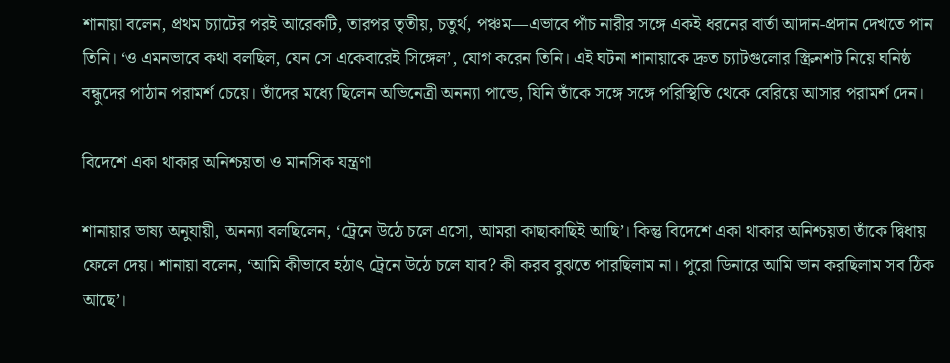শানায়া বলেন, প্রথম চ্যাটের পরই আরেকটি, তারপর তৃতীয়, চতুর্থ, পঞ্চম—এভাবে পাঁচ নারীর সঙ্গে একই ধরনের বার্তা আদান-প্রদান দেখতে পান তিনি। ‘ও এমনভাবে কথা বলছিল, যেন সে একেবারেই সিঙ্গেল’, যোগ করেন তিনি। এই ঘটনা শানায়াকে দ্রুত চ্যাটগুলোর স্ক্রিনশট নিয়ে ঘনিষ্ঠ বন্ধুদের পাঠান পরামর্শ চেয়ে। তাঁদের মধ্যে ছিলেন অভিনেত্রী অনন্যা পান্ডে, যিনি তাঁকে সঙ্গে সঙ্গে পরিস্থিতি থেকে বেরিয়ে আসার পরামর্শ দেন।

বিদেশে একা থাকার অনিশ্চয়তা ও মানসিক যন্ত্রণা

শানায়ার ভাষ্য অনুযায়ী, অনন্যা বলছিলেন, ‘ট্রেনে উঠে চলে এসো, আমরা কাছাকাছিই আছি’। কিন্তু বিদেশে একা থাকার অনিশ্চয়তা তাঁকে দ্বিধায় ফেলে দেয়। শানায়া বলেন, ‘আমি কীভাবে হঠাৎ ট্রেনে উঠে চলে যাব? কী করব বুঝতে পারছিলাম না। পুরো ডিনারে আমি ভান করছিলাম সব ঠিক আছে’।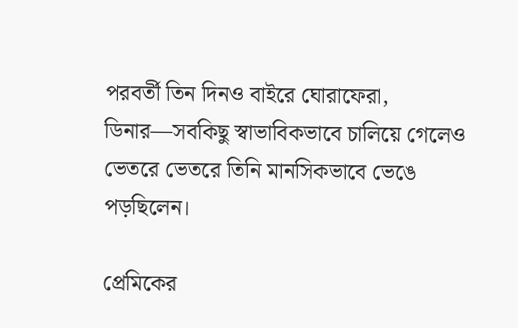পরবর্তী তিন দিনও বাইরে ঘোরাফেরা, ডিনার—সবকিছু স্বাভাবিকভাবে চালিয়ে গেলেও ভেতরে ভেতরে তিনি মানসিকভাবে ভেঙে পড়ছিলেন।

প্রেমিকের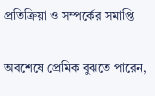প্রতিক্রিয়া ও সম্পর্কের সমাপ্তি

অবশেষে প্রেমিক বুঝতে পারেন,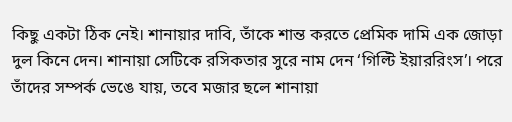কিছু একটা ঠিক নেই। শানায়ার দাবি, তাঁকে শান্ত করতে প্রেমিক দামি এক জোড়া দুল কিনে দেন। শানায়া সেটিকে রসিকতার সুরে নাম দেন ‘গিল্টি ইয়াররিংস’। পরে তাঁদের সম্পর্ক ভেঙে যায়, তবে মজার ছলে শানায়া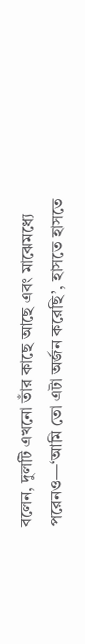বলেন, দুলটি এখনো তাঁর কাছে আছে এবং মাঝেমধ্যে পরেনও—‘আমি তো এটা অর্জন করেছি’, হাসতে হাসতে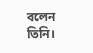বলেন তিনি।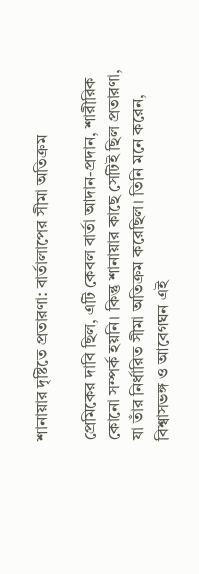শানায়ার দৃষ্টিতে প্রতারণা: বার্তালাপের সীমা অতিক্রম

প্রেমিকের দাবি ছিল, এটি কেবল বার্তা আদান-প্রদান, শারীরিক কোনো সম্পর্ক হয়নি। কিন্তু শানায়ার কাছে সেটিই ছিল প্রতারণা, যা তাঁর নির্ধারিত সীমা অতিক্রম করেছিল। তিনি মনে করেন, বিশ্বাসভঙ্গ ও আবেগঘন এই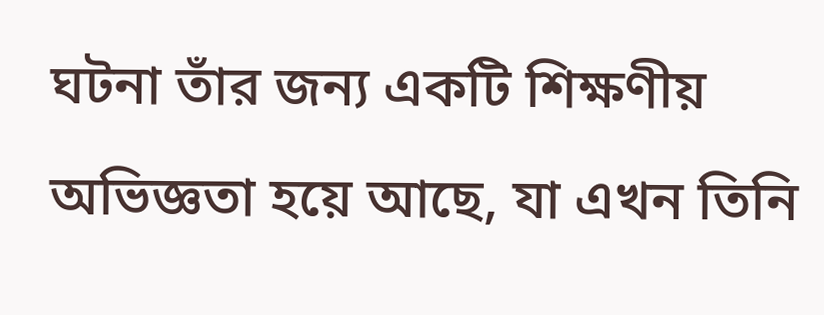ঘটনা তাঁর জন্য একটি শিক্ষণীয় অভিজ্ঞতা হয়ে আছে, যা এখন তিনি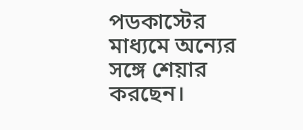পডকাস্টের মাধ্যমে অন্যের সঙ্গে শেয়ার করছেন।